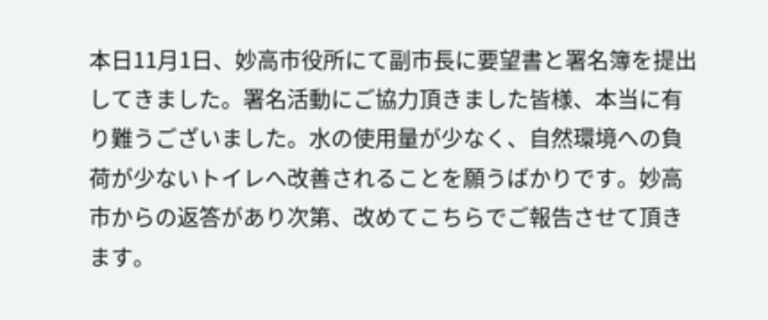本日11月1日、妙高市役所にて副市長に要望書と署名簿を提出してきました。署名活動にご協力頂きました皆様、本当に有り難うございました。水の使用量が少なく、自然環境への負荷が少ないトイレへ改善されることを願うばかりです。妙高市からの返答があり次第、改めてこちらでご報告させて頂きます。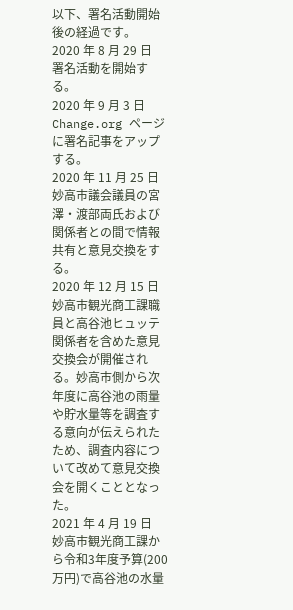以下、署名活動開始後の経過です。
2020 年 8 月 29 日
署名活動を開始する。
2020 年 9 月 3 日
Change.org ページに署名記事をアップする。
2020 年 11 月 25 日
妙高市議会議員の宮澤・渡部両氏および関係者との間で情報共有と意見交換をする。
2020 年 12 月 15 日
妙高市観光商工課職員と高谷池ヒュッテ関係者を含めた意見交換会が開催される。妙高市側から次年度に高谷池の雨量や貯水量等を調査する意向が伝えられたため、調査内容について改めて意見交換会を開くこととなった。
2021 年 4 月 19 日
妙高市観光商工課から令和3年度予算(200 万円)で高谷池の水量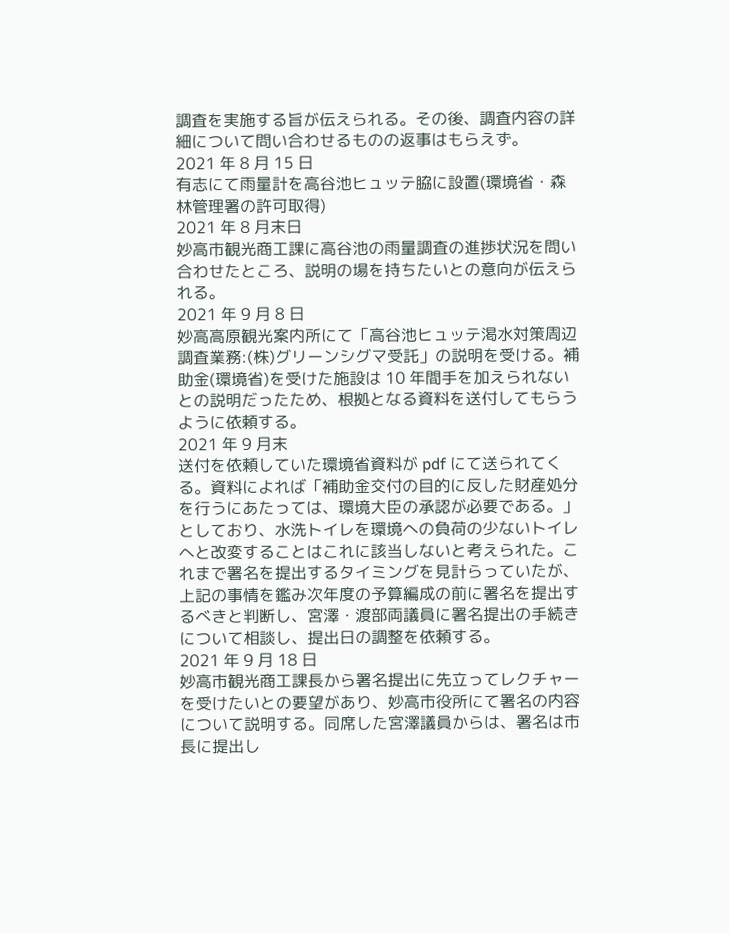調査を実施する旨が伝えられる。その後、調査内容の詳細について問い合わせるものの返事はもらえず。
2021 年 8 月 15 日
有志にて雨量計を高谷池ヒュッテ脇に設置(環境省・森林管理署の許可取得)
2021 年 8 月末日
妙高市観光商工課に高谷池の雨量調査の進捗状況を問い合わせたところ、説明の場を持ちたいとの意向が伝えられる。
2021 年 9 月 8 日
妙高高原観光案内所にて「高谷池ヒュッテ渇水対策周辺調査業務:(株)グリーンシグマ受託」の説明を受ける。補助金(環境省)を受けた施設は 10 年間手を加えられないとの説明だったため、根拠となる資料を送付してもらうように依頼する。
2021 年 9 月末
送付を依頼していた環境省資料が pdf にて送られてくる。資料によれば「補助金交付の目的に反した財産処分を行うにあたっては、環境大臣の承認が必要である。」としており、水洗トイレを環境への負荷の少ないトイレへと改変することはこれに該当しないと考えられた。これまで署名を提出するタイミングを見計らっていたが、上記の事情を鑑み次年度の予算編成の前に署名を提出するべきと判断し、宮澤・渡部両議員に署名提出の手続きについて相談し、提出日の調整を依頼する。
2021 年 9 月 18 日
妙高市観光商工課長から署名提出に先立ってレクチャーを受けたいとの要望があり、妙高市役所にて署名の内容について説明する。同席した宮澤議員からは、署名は市長に提出し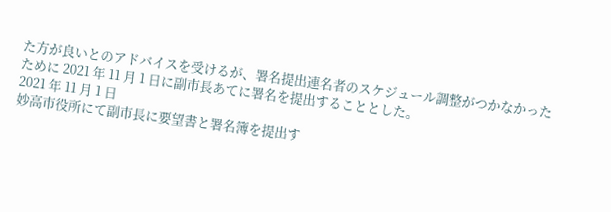た方が良いとのアドバイスを受けるが、署名提出連名者のスケジュール調整がつかなかったために 2021 年 11 月 1 日に副市長あてに署名を提出することとした。
2021 年 11 月 1 日
妙高市役所にて副市長に要望書と署名簿を提出す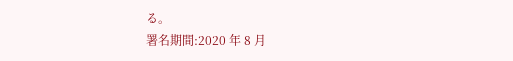る。
署名期間:2020 年 8 月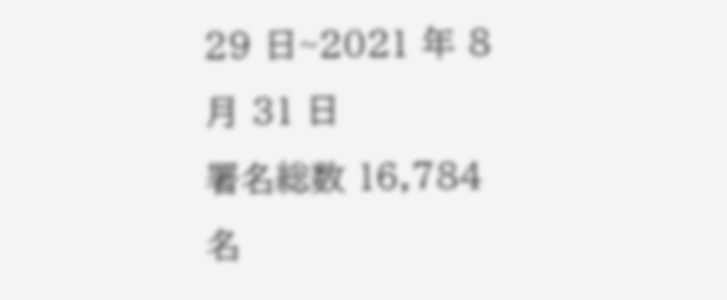29 日~2021 年 8 月 31 日
署名総数 16,784名